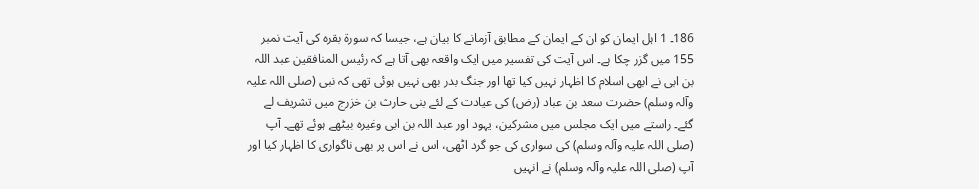186۔ 1 اہل ایمان کو ان کے ایمان کے مطابق آزمانے کا بیان ہے، جیسا کہ سورة بقرہ کی آیت نمبر 155 میں گزر چکا ہے۔ اس آیت کی تفسیر میں ایک واقعہ بھی آتا ہے کہ رئیس المنافقین عبد اللہ بن ابی نے ابھی اسلام کا اظہار نہیں کیا تھا اور جنگ بدر بھی نہیں ہوئی تھی کہ نبی (صلی اللہ علیہ وآلہ وسلم) حضرت سعد بن عباد (رض) کی عیادت کے لئے بنی حارث بن خزرج میں تشریف لے گئے۔ راستے میں ایک مجلس میں مشرکین، یہود اور عبد اللہ بن ابی وغیرہ بیٹھے ہوئے تھے۔ آپ (صلی اللہ علیہ وآلہ وسلم) کی سواری کی جو گرد اٹھی، اس نے اس پر بھی ناگواری کا اظہار کیا اور آپ (صلی اللہ علیہ وآلہ وسلم) نے انہیں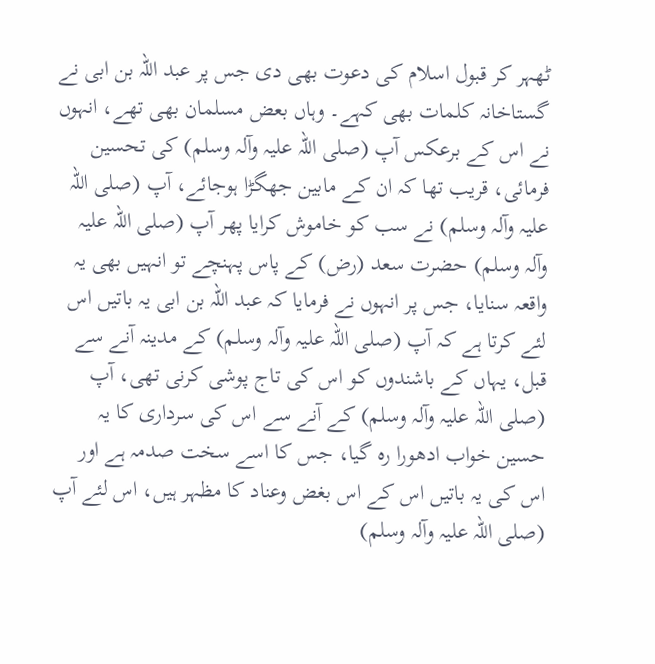ٹھہر کر قبول اسلام کی دعوت بھی دی جس پر عبد اللہ بن ابی نے گستاخانہ کلمات بھی کہے۔ وہاں بعض مسلمان بھی تھے، انہوں نے اس کے برعکس آپ (صلی اللہ علیہ وآلہ وسلم) کی تحسین فرمائی، قریب تھا کہ ان کے مابین جھگڑا ہوجائے، آپ (صلی اللہ علیہ وآلہ وسلم) نے سب کو خاموش کرایا پھر آپ (صلی اللہ علیہ وآلہ وسلم) حضرت سعد (رض) کے پاس پہنچے تو انہیں بھی یہ واقعہ سنایا، جس پر انہوں نے فرمایا کہ عبد اللہ بن ابی یہ باتیں اس لئے کرتا ہے کہ آپ (صلی اللہ علیہ وآلہ وسلم) کے مدینہ آنے سے قبل، یہاں کے باشندوں کو اس کی تاج پوشی کرنی تھی، آپ (صلی اللہ علیہ وآلہ وسلم) کے آنے سے اس کی سرداری کا یہ حسین خواب ادھورا رہ گیا، جس کا اسے سخت صدمہ ہے اور اس کی یہ باتیں اس کے اس بغض وعناد کا مظہر ہیں، اس لئے آپ (صلی اللہ علیہ وآلہ وسلم)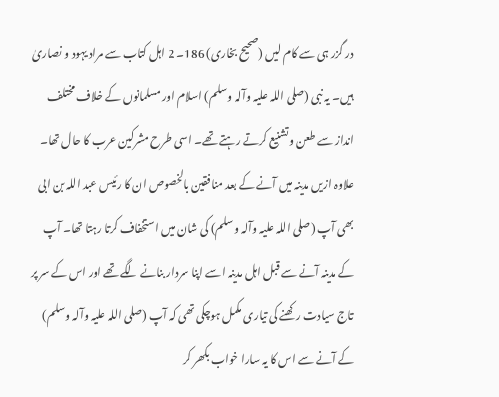در گزر ہی سے کام لیں (صحیح بخاری) 186۔ 2 اہل کتاب سے مراد یہود و نصاریٰ ہیں۔ یہ نبی (صلی اللہ علیہ وآلہ وسلم) اسلام اور مسلمانوں کے خلاف مختلف انداز سے طعن وتشنیع کرتے رہتے تھے۔ اسی طرح مشرکین عرب کا حال تھا۔ علاوہ ازیں مدینہ میں آنے کے بعد منافقین بالخصوص ان کا رئیس عبد اللہ بن ابی بھی آپ (صلی اللہ علیہ وآلہ وسلم) کی شان میں استخفاف کرتا رہتا تھا۔ آپ کے مدینہ آنے سے قبل اہل مدینہ اسے اپنا سردار بنانے لگے تھے اور اس کے سر پر تاج سیادت رکھنے کی تیاری مکمل ہوچکی تھی کہ آپ (صلی اللہ علیہ وآلہ وسلم) کے آنے سے اس کا یہ سارا خواب بکھر کر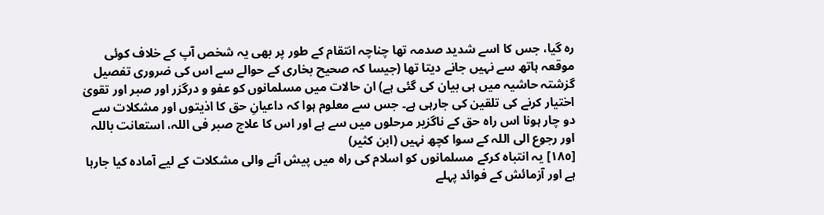رہ گیا، جس کا اسے شدید صدمہ تھا چناچہ انتقام کے طور پر بھی یہ شخص آپ کے خلاف کوئی موقعہ ہاتھ سے نہیں جانے دیتا تھا (جیسا کہ صحیح بخاری کے حوالے سے اس کی ضروری تفصیل گزشتہ حاشیہ میں ہی بیان کی گئی ہے) ان حالات میں مسلمانوں کو عفو و درگزر اور صبر اور تقویٰ اختیار کرنے کی تلقین کی جارہی ہے۔ جس سے معلوم ہوا کہ داعیانِ حق کا اذیتوں اور مشکلات سے دو چار ہونا اس راہ حق کے ناگزیر مرحلوں میں سے ہے اور اس کا علاج صبر فی اللہ، استعانت باللہ اور رجوع الی اللہ کے سوا کچھ نہیں (ابن کثیر)
[١٨٥] یہ انتباہ کرکے مسلمانوں کو اسلام کی راہ میں پیش آنے والی مشکلات کے لیے آمادہ کیا جارہا ہے اور آزمائش کے فوائد پہلے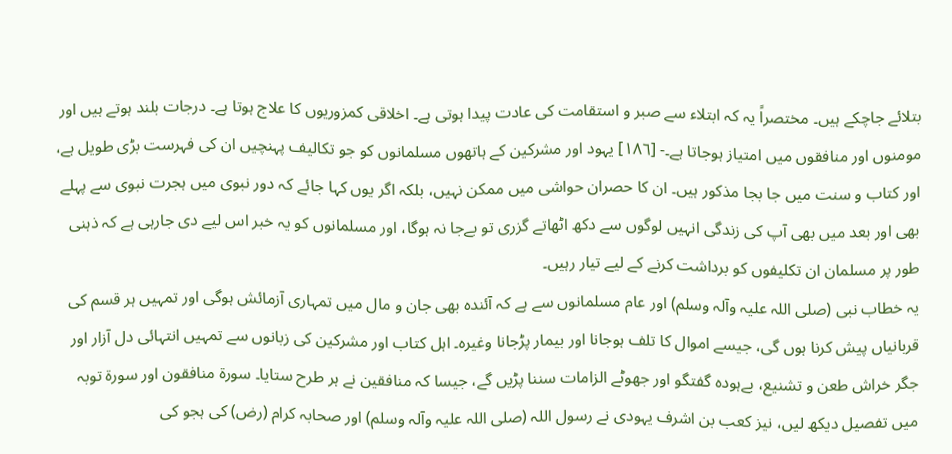بتلائے جاچکے ہیں۔ مختصراً یہ کہ ابتلاء سے صبر و استقامت کی عادت پیدا ہوتی ہے۔ اخلاقی کمزوریوں کا علاج ہوتا ہے۔ درجات بلند ہوتے ہیں اور مومنوں اور منافقوں میں امتیاز ہوجاتا ہے۔- [١٨٦] یہود اور مشرکین کے ہاتھوں مسلمانوں کو جو تکالیف پہنچیں ان کی فہرست بڑی طویل ہے، اور کتاب و سنت میں جا بجا مذکور ہیں۔ ان کا حصران حواشی میں ممکن نہیں، بلکہ اگر یوں کہا جائے کہ دور نبوی میں ہجرت نبوی سے پہلے بھی اور بعد میں بھی آپ کی زندگی انہیں لوگوں سے دکھ اٹھاتے گزری تو بےجا نہ ہوگا، اور مسلمانوں کو یہ خبر اس لیے دی جارہی ہے کہ ذہنی طور پر مسلمان ان تکلیفوں کو برداشت کرنے کے لیے تیار رہیں۔
یہ خطاب نبی (صلی اللہ علیہ وآلہ وسلم) اور عام مسلمانوں سے ہے کہ آئندہ بھی جان و مال میں تمہاری آزمائش ہوگی اور تمہیں ہر قسم کی قربانیاں پیش کرنا ہوں گی، جیسے اموال کا تلف ہوجانا اور بیمار پڑجانا وغیرہ۔ اہل کتاب اور مشرکین کی زبانوں سے تمہیں انتہائی دل آزار اور جگر خراش طعن و تشنیع، بےہودہ گفتگو اور جھوٹے الزامات سننا پڑیں گے، جیسا کہ منافقین نے ہر طرح ستایا۔ سورة منافقون اور سورة توبہ میں تفصیل دیکھ لیں، نیز کعب بن اشرف یہودی نے رسول اللہ (صلی اللہ علیہ وآلہ وسلم) اور صحابہ کرام (رض) کی ہجو کی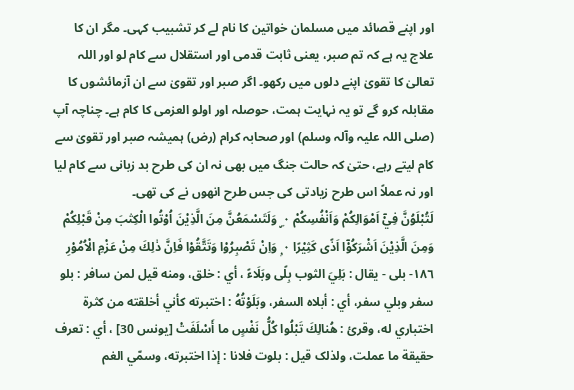اور اپنے قصائد میں مسلمان خواتین کا نام لے کر تشبیب کہی۔ مگر ان کا علاج یہ ہے کہ تم صبر، یعنی ثابت قدمی اور استقلال سے کام لو اور اللہ تعالیٰ کا تقویٰ اپنے دلوں میں رکھو۔ اگر صبر اور تقویٰ سے ان آزمائشوں کا مقابلہ کرو گے تو یہ نہایت ہمت، حوصلہ اور اولو العزمی کا کام ہے۔ چناچہ آپ (صلی اللہ علیہ وآلہ وسلم) اور صحابہ کرام (رض) ہمیشہ صبر اور تقویٰ سے کام لیتے رہے، حتیٰ کہ حالت جنگ میں بھی نہ ان کی طرح بد زبانی سے کام لیا اور نہ عملاً اس طرح زیادتی کی جس طرح انھوں نے کی تھی۔
لَتُبْلَوُنَّ فِيْٓ اَمْوَالِكُمْ وَاَنْفُسِكُمْ ٠ ۣ وَلَتَسْمَعُنَّ مِنَ الَّذِيْنَ اُوْتُوا الْكِتٰبَ مِنْ قَبْلِكُمْ وَمِنَ الَّذِيْنَ اَشْرَكُوْٓا اَذًى كَثِيْرًا ٠ ۭ وَاِنْ تَصْبِرُوْا وَتَتَّقُوْا فَاِنَّ ذٰلِكَ مِنْ عَزْمِ الْاُمُوْرِ ١٨٦- بلی - يقال : بَلِيَ الثوب بِلًى وبَلَاءً ، أي : خلق، ومنه قيل لمن سافر : بلو سفر وبلي سفر، أي : أبلاه السفر، وبَلَوْتُهُ : اختبرته كأني أخلقته من کثرة اختباري له، وقرئ : هُنالِكَ تَبْلُوا كُلُّ نَفْسٍ ما أَسْلَفَتْ [يونس 30] ، أي : تعرف حقیقة ما عملت، ولذلک قيل : بلوت فلانا : إذا اختبرته، وسمّي الغم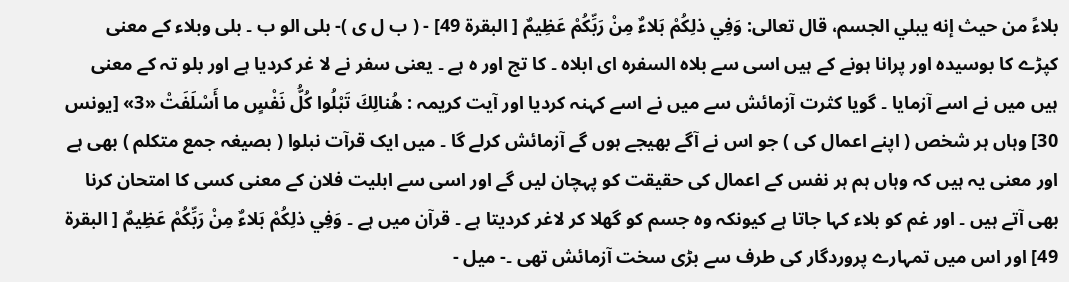بلاءً من حيث إنه يبلي الجسم، قال تعالی: وَفِي ذلِكُمْ بَلاءٌ مِنْ رَبِّكُمْ عَظِيمٌ [ البقرة 49] - ( ب ل ی )- بلی الو ب ۔ بلی وبلاء کے معنی کپڑے کا بوسیدہ اور پرانا ہونے کے ہیں اسی سے بلاہ السفرہ ای ابلاہ ۔ کا تج اور ہ ہے ۔ یعنی سفر نے لا غر کردیا ہے اور بلو تہ کے معنی ہیں میں نے اسے آزمایا ۔ گویا کثرت آزمائش سے میں نے اسے کہنہ کردیا اور آیت کریمہ : هُنالِكَ تَبْلُوا كُلُّ نَفْسٍ ما أَسْلَفَتْ «3» [يونس 30] وہاں ہر شخص ( اپنے اعمال کی ) جو اس نے آگے بھیجے ہوں گے آزمائش کرلے گا ۔ میں ایک قرآت نبلوا ( بصیغہ جمع متکلم ) بھی ہے اور معنی یہ ہیں کہ وہاں ہم ہر نفس کے اعمال کی حقیقت کو پہچان لیں گے اور اسی سے ابلیت فلان کے معنی کسی کا امتحان کرنا بھی آتے ہیں ۔ اور غم کو بلاء کہا جاتا ہے کیونکہ وہ جسم کو گھلا کر لاغر کردیتا ہے ۔ قرآن میں ہے ۔ وَفِي ذلِكُمْ بَلاءٌ مِنْ رَبِّكُمْ عَظِيمٌ [ البقرة 49] اور اس میں تمہارے پروردگار کی طرف سے بڑی سخت آزمائش تھی ۔- ميل -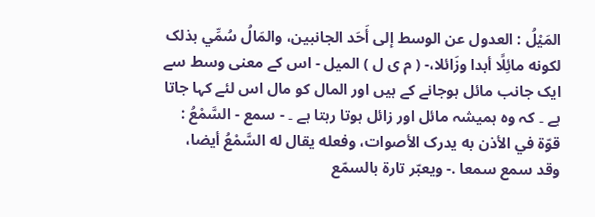المَيْلُ : العدول عن الوسط إلى أَحَد الجانبین، والمَالُ سُمِّي بذلک لکونه مائِلًا أبدا وزَائلا،- ( م ی ل ) المیل - اس کے معنی وسط سے ایک جانب مائل ہوجانے کے ہیں اور المال کو مال اس لئے کہا جاتا ہے ۔ کہ وہ ہمیشہ مائل اور زائل ہوتا رہتا ہے ۔ - سمع - السَّمْعُ : قوّة في الأذن به يدرک الأصوات، وفعله يقال له السَّمْعُ أيضا، وقد سمع سمعا .- ويعبّر تارة بالسمّع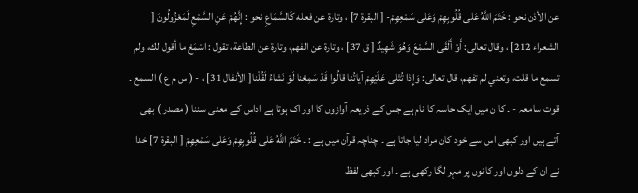عن الأذن نحو : خَتَمَ اللَّهُ عَلى قُلُوبِهِمْ وَعَلى سَمْعِهِمْ- [ البقرة 7] ، وتارة عن فعله كَالسَّمَاعِ نحو : إِنَّهُمْ عَنِ السَّمْعِ لَمَعْزُولُونَ [ الشعراء 212] ، وقال تعالی: أَوْ أَلْقَى السَّمْعَ وَهُوَ شَهِيدٌ [ ق 37] ، وتارة عن الفهم، وتارة عن الطاعة، تقول : اسْمَعْ ما أقول لك، ولم تسمع ما قلت، وتعني لم تفهم، قال تعالی: وَإِذا تُتْلى عَلَيْهِمْ آياتُنا قالُوا قَدْ سَمِعْنا لَوْ نَشاءُ لَقُلْنا[ الأنفال 31] ، - ( س م ع ) السمع ۔ قوت سامعہ - ۔ کا ن میں ایک حاسہ کا نام ہے جس کے ذریعہ آوازوں کا اور اک ہوتا ہے اداس کے معنی سننا ( مصدر ) بھی آتے ہیں اور کبھی اس سے خود کان مراد لیا جاتا ہے ۔ چناچہ قرآن میں ہے : ۔ خَتَمَ اللَّهُ عَلى قُلُوبِهِمْ وَعَلى سَمْعِهِمْ [ البقرة 7] خدا نے ان کے دلوں اور کانوں پر مہر لگا رکھی ہے ۔ اور کبھی لفظ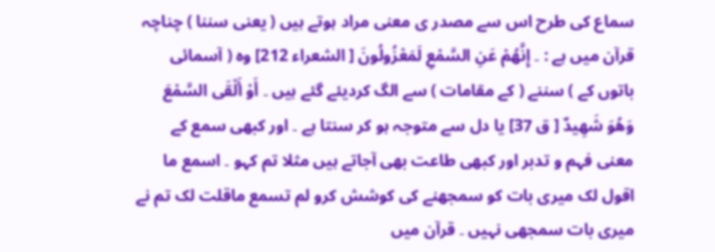سماع کی طرح اس سے مصدر ی معنی مراد ہوتے ہیں ( یعنی سننا ) چناچہ قرآن میں ہے : ۔ إِنَّهُمْ عَنِ السَّمْعِ لَمَعْزُولُونَ [ الشعراء 212] وہ ( آسمائی باتوں کے ) سننے ( کے مقامات ) سے الگ کردیئے گئے ہیں ۔ أَوْ أَلْقَى السَّمْعَ وَهُوَ شَهِيدٌ [ ق 37] یا دل سے متوجہ ہو کر سنتا ہے ۔ اور کبھی سمع کے معنی فہم و تدبر اور کبھی طاعت بھی آجاتے ہیں مثلا تم کہو ۔ اسمع ما اقول لک میری بات کو سمجھنے کی کوشش کرو لم تسمع ماقلت لک تم نے میری بات سمجھی نہیں ۔ قرآن میں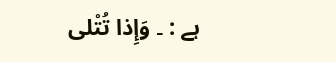ہے : ۔ وَإِذا تُتْلى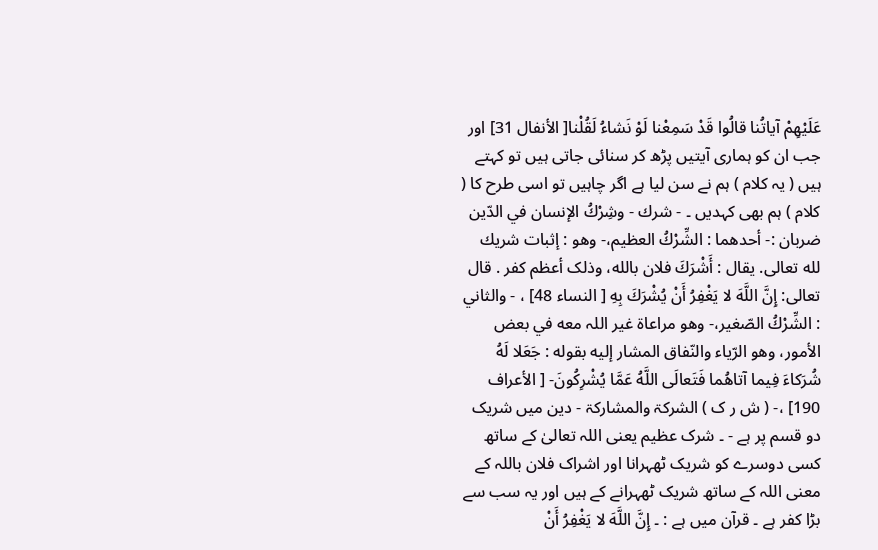عَلَيْهِمْ آياتُنا قالُوا قَدْ سَمِعْنا لَوْ نَشاءُ لَقُلْنا[ الأنفال 31] اور جب ان کو ہماری آیتیں پڑھ کر سنائی جاتی ہیں تو کہتے ہیں ( یہ کلام ) ہم نے سن لیا ہے اگر چاہیں تو اسی طرح کا ( کلام ) ہم بھی کہدیں ۔ - شرك - وشِرْكُ الإنسان في الدّين ضربان :- أحدهما : الشِّرْكُ العظیم،- وهو : إثبات شريك لله تعالی. يقال : أَشْرَكَ فلان بالله، وذلک أعظم کفر . قال تعالی: إِنَّ اللَّهَ لا يَغْفِرُ أَنْ يُشْرَكَ بِهِ [ النساء 48] ، - والثاني : الشِّرْكُ الصّغير،- وهو مراعاة غير اللہ معه في بعض الأمور، وهو الرّياء والنّفاق المشار إليه بقوله : جَعَلا لَهُ شُرَكاءَ فِيما آتاهُما فَتَعالَى اللَّهُ عَمَّا يُشْرِكُونَ- [ الأعراف 190] ،- ( ش ر ک ) الشرکۃ والمشارکۃ - دین میں شریک دو قسم پر ہے - ۔ شرک عظیم یعنی اللہ تعالیٰ کے ساتھ کسی دوسرے کو شریک ٹھہرانا اور اشراک فلان باللہ کے معنی اللہ کے ساتھ شریک ٹھہرانے کے ہیں اور یہ سب سے بڑا کفر ہے ۔ قرآن میں ہے : ۔ إِنَّ اللَّهَ لا يَغْفِرُ أَنْ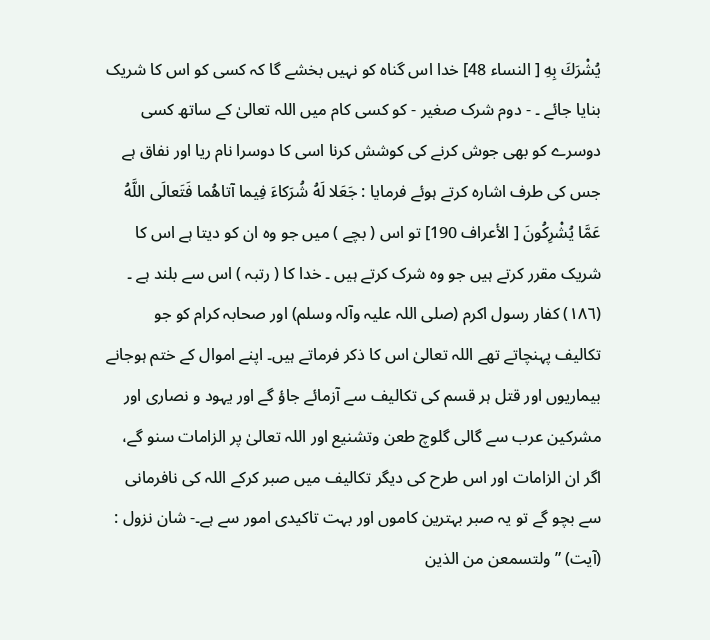يُشْرَكَ بِهِ [ النساء 48] خدا اس گناہ کو نہیں بخشے گا کہ کسی کو اس کا شریک بنایا جائے ۔ - دوم شرک صغیر - کو کسی کام میں اللہ تعالیٰ کے ساتھ کسی دوسرے کو بھی جوش کرنے کی کوشش کرنا اسی کا دوسرا نام ریا اور نفاق ہے جس کی طرف اشارہ کرتے ہوئے فرمایا : جَعَلا لَهُ شُرَكاءَ فِيما آتاهُما فَتَعالَى اللَّهُ عَمَّا يُشْرِكُونَ [ الأعراف 190] تو اس ( بچے ) میں جو وہ ان کو دیتا ہے اس کا شریک مقرر کرتے ہیں جو وہ شرک کرتے ہیں ۔ خدا کا ( رتبہ ) اس سے بلند ہے ۔
(١٨٦) کفار رسول اکرم (صلی اللہ علیہ وآلہ وسلم) اور صحابہ کرام کو جو تکالیف پہنچاتے تھے اللہ تعالیٰ اس کا ذکر فرماتے ہیں۔ اپنے اموال کے ختم ہوجانے بیماریوں اور قتل ہر قسم کی تکالیف سے آزمائے جاؤ گے اور یہود و نصاری اور مشرکین عرب سے گالی گلوچ طعن وتشنیع اور اللہ تعالیٰ پر الزامات سنو گے، اگر ان الزامات اور اس طرح کی دیگر تکالیف میں صبر کرکے اللہ کی نافرمانی سے بچو گے تو یہ صبر بہترین کاموں اور بہت تاکیدی امور سے ہے۔- شان نزول : (آیت) ” ولتسمعن من الذین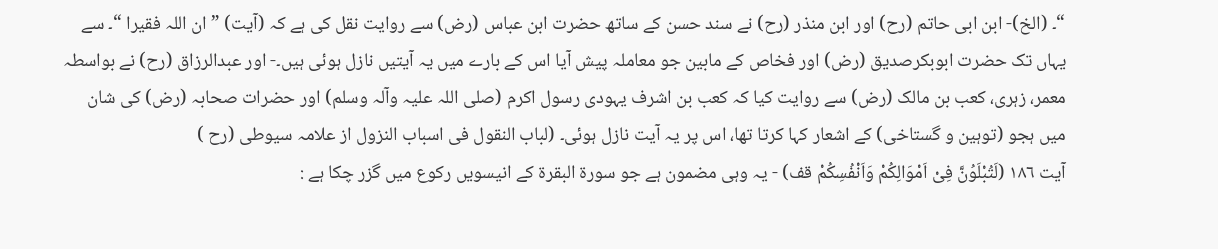“۔ (الخ)- ابن ابی حاتم (رح) اور ابن منذر (رح) نے سند حسن کے ساتھ حضرت ابن عباس (رض) سے روایت نقل کی ہے کہ (آیت) ” ان اللہ فقیرا “۔ سے یہاں تک حضرت ابوبکرصدیق (رض) اور فخاص کے مابین جو معاملہ پیش آیا اس کے بارے میں یہ آیتیں نازل ہوئی ہیں۔- اور عبدالرزاق (رح) نے بواسطہ معمر، زہری، کعب بن مالک (رض) سے روایت کیا کہ کعب بن اشرف یہودی رسول اکرم (صلی اللہ علیہ وآلہ وسلم) اور حضرات صحابہ (رض) کی شان میں ہجو (توہین و گستاخی) کے اشعار کہا کرتا تھا، اس پر یہ آیت نازل ہوئی۔ (لباب النقول فی اسباب النزول از علامہ سیوطی (رح )
آیت ١٨٦ (لَتُبْلَوُنَّ فِیْ اَمْوَالِکُمْ وَاَنْفُسِکُمْ قف) - یہ وہی مضمون ہے جو سورة البقرۃ کے انیسویں رکوع میں گزر چکا ہے :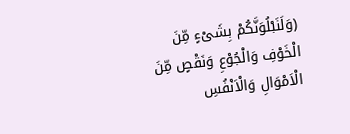(وَلَنَبْلُوَنَّکُمْ بِشَیْءٍ مِّنَ الْخَوْفِ وَالْجُوْعِ وَنَقْصٍ مِّنَ الْاَمْوَالِ وَالْاَنْفُسِ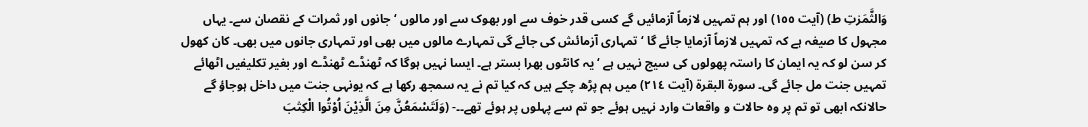وَالثَّمَرٰتِ ط) (آیت ١٥٥) اور ہم تمہیں لازماً آزمائیں گے کسی قدر خوف سے اور بھوک سے اور مالوں ‘ جانوں اور ثمرات کے نقصان سے۔ یہاں مجہول کا صیغہ ہے کہ تمہیں لازماً آزمایا جائے گا ‘ تمہاری آزمائش کی جائے گی تمہارے مالوں میں بھی اور تمہاری جانوں میں بھی۔ کان کھول کر سن لو کہ یہ ایمان کا راستہ پھولوں کی سیج نہیں ہے ‘ یہ کانٹوں بھرا بستر ہے۔ ایسا نہیں ہوگا کہ ٹھنڈے ٹھنڈے اور بغیر تکلیفیں اٹھائے تمہیں جنت مل جائے گی۔ سورة البقرۃ (آیت ٢١٤) میں ہم پڑھ چکے ہیں کہ کیا تم نے یہ سمجھ رکھا ہے کہ یونہی جنت میں داخل ہوجاؤ گے حالانکہ ابھی تو تم پر وہ حالات و واقعات وارد نہیں ہوئے جو تم سے پہلوں پر ہوئے تھے۔۔- (وَلَتَسْمَعُنَّ مِنَ الَّذِیْنَ اُوْتُوا الْکِتٰبَ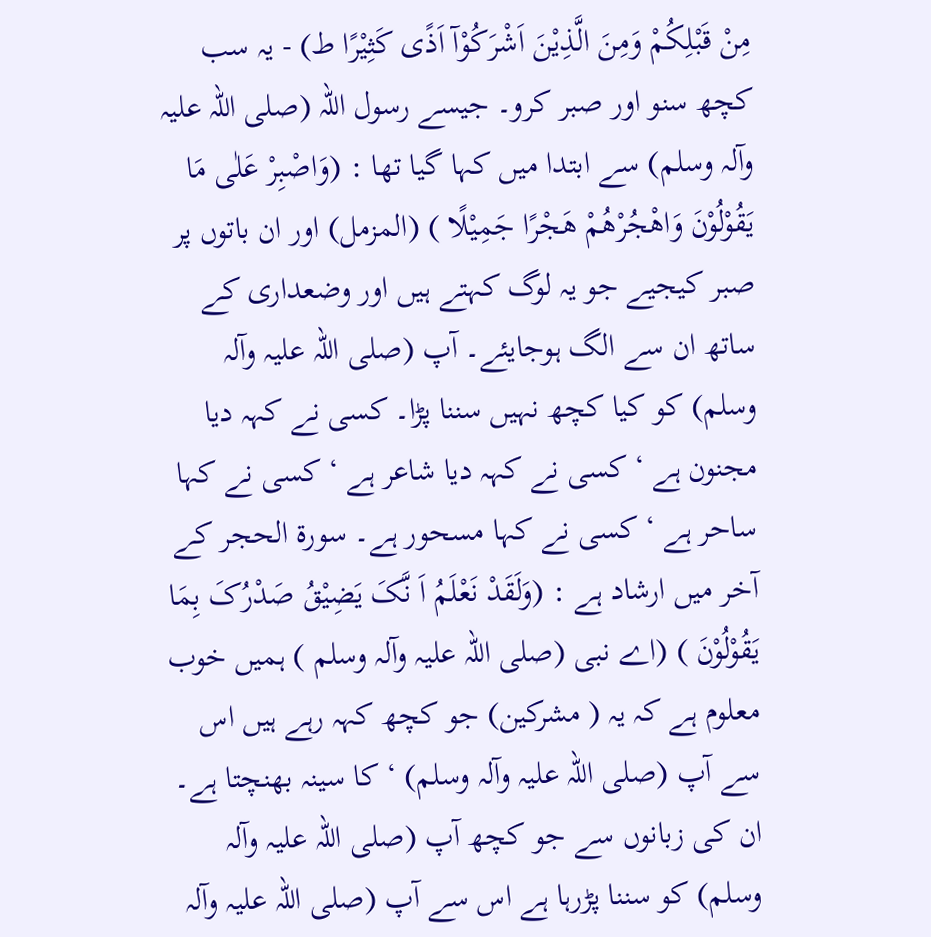مِنْ قَبْلِکُمْ وَمِنَ الَّذِیْنَ اَشْرَکُوْآ اَذًی کَثِیْرًا ط) - یہ سب کچھ سنو اور صبر کرو۔ جیسے رسول اللہ (صلی اللہ علیہ وآلہ وسلم) سے ابتدا میں کہا گیا تھا : (وَاصْبِرْ عَلٰی مَا یَقُوْلُوْنَ وَاھْجُرْھُمْ ھَجْرًا جَمِیْلًا ) (المزمل) اور ان باتوں پر صبر کیجیے جو یہ لوگ کہتے ہیں اور وضعداری کے ساتھ ان سے الگ ہوجایئے۔ آپ (صلی اللہ علیہ وآلہ وسلم) کو کیا کچھ نہیں سننا پڑا۔ کسی نے کہہ دیا مجنون ہے ‘ کسی نے کہہ دیا شاعر ہے ‘ کسی نے کہا ساحر ہے ‘ کسی نے کہا مسحور ہے۔ سورة الحجر کے آخر میں ارشاد ہے : (وَلَقَدْ نَعْلَمُ اَ نَّکَ یَضِیْقُ صَدْرُکَ بِمَا یَقُوْلُوْنَ ) (اے نبی (صلی اللہ علیہ وآلہ وسلم ) ہمیں خوب معلوم ہے کہ یہ ( مشرکین) جو کچھ کہہ رہے ہیں اس سے آپ (صلی اللہ علیہ وآلہ وسلم) ‘ کا سینہ بھنچتا ہے۔ ان کی زبانوں سے جو کچھ آپ (صلی اللہ علیہ وآلہ وسلم) کو سننا پڑرہا ہے اس سے آپ (صلی اللہ علیہ وآلہ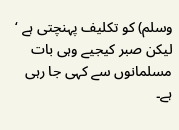وسلم) کو تکلیف پہنچتی ہے ‘ لیکن صبر کیجیے وہی بات مسلمانوں سے کہی جا رہی ہے۔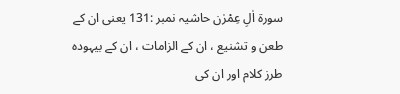سورة اٰلِ عِمْرٰن حاشیہ نمبر :131 یعنی ان کے طعن و تشنیع ، ان کے الزامات ، ان کے بیہودہ طرز کلام اور ان کی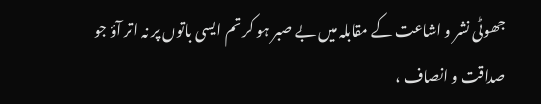جھوٹی نشر و اشاعت کے مقابلہ میں بے صبر ہو کر تم ایسی باتوں پر نہ اتر آؤ جو صداقت و انصاف ،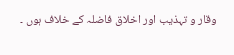وقار و تہذیب اور اخلاق فاضلہ کے خلاف ہوں ۔